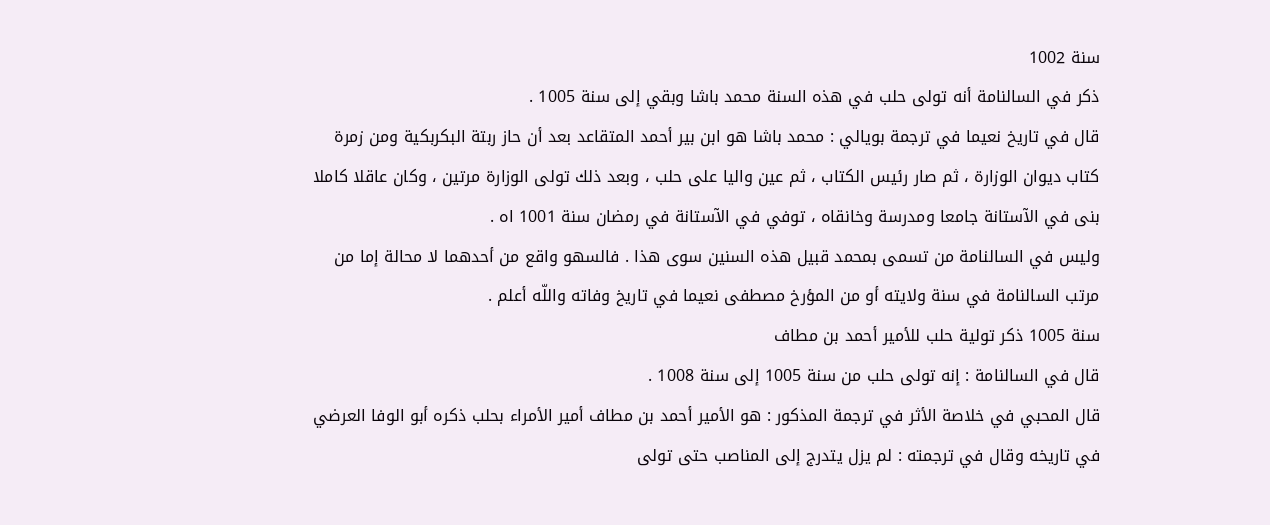سنة 1002
ذكر في السالنامة أنه تولى حلب في هذه السنة محمد باشا وبقي إلى سنة 1005 .
قال في تاريخ نعيما في ترجمة بويالي : محمد باشا هو ابن بير أحمد المتقاعد بعد أن حاز ربتة البكربكية ومن زمرة كتاب ديوان الوزارة ، ثم صار رئيس الكتاب ، ثم عين واليا على حلب ، وبعد ذلك تولى الوزارة مرتين ، وكان عاقلا كاملا بنى في الآستانة جامعا ومدرسة وخانقاه ، توفي في الآستانة في رمضان سنة 1001 اه .
وليس في السالنامة من تسمى بمحمد قبيل هذه السنين سوى هذا . فالسهو واقع من أحدهما لا محالة إما من مرتب السالنامة في سنة ولايته أو من المؤرخ مصطفى نعيما في تاريخ وفاته واللّه أعلم .
سنة 1005 ذكر تولية حلب للأمير أحمد بن مطاف
قال في السالنامة : إنه تولى حلب من سنة 1005 إلى سنة 1008 .
قال المحبي في خلاصة الأثر في ترجمة المذكور : هو الأمير أحمد بن مطاف أمير الأمراء بحلب ذكره أبو الوفا العرضي في تاريخه وقال في ترجمته : لم يزل يتدرج إلى المناصب حتى تولى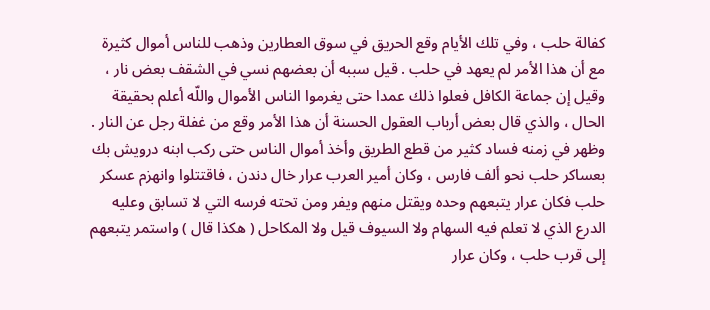كفالة حلب ، وفي تلك الأيام وقع الحريق في سوق العطارين وذهب للناس أموال كثيرة مع أن هذا الأمر لم يعهد في حلب . قيل سببه أن بعضهم نسي في الشقف بعض نار ، وقيل إن جماعة الكافل فعلوا ذلك عمدا حتى يغرموا الناس الأموال واللّه أعلم بحقيقة الحال ، والذي قال بعض أرباب العقول الحسنة أن هذا الأمر وقع من غفلة رجل عن النار .
وظهر في زمنه فساد كثير من قطع الطريق وأخذ أموال الناس حتى ركب ابنه درويش بك بعساكر حلب نحو ألف فارس ، وكان أمير العرب عرار خال دندن ، فاقتتلوا وانهزم عسكر حلب فكان عرار يتبعهم وحده ويقتل منهم ويفر ومن تحته فرسه التي لا تسابق وعليه الدرع الذي لا تعلم فيه السهام ولا السيوف قيل ولا المكاحل ( هكذا قال ) واستمر يتبعهم إلى قرب حلب ، وكان عرار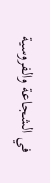في الشجاعة والفروسية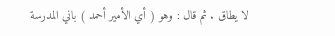لا يطاق . ثم قال : وهو ( أي الأمير أحمد ) باني المدرسة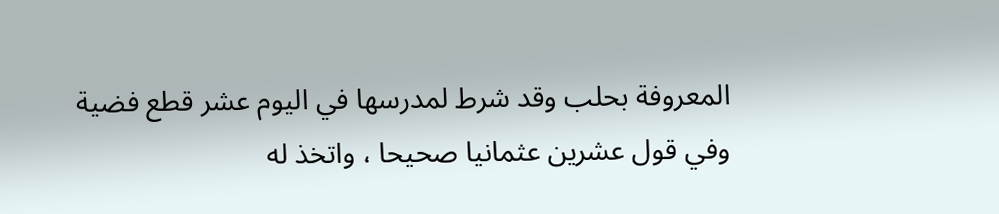المعروفة بحلب وقد شرط لمدرسها في اليوم عشر قطع فضية وفي قول عشرين عثمانيا صحيحا ، واتخذ له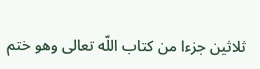ثلاثين جزءا من كتاب اللّه تعالى وهو ختم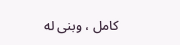كامل ، وبنى له